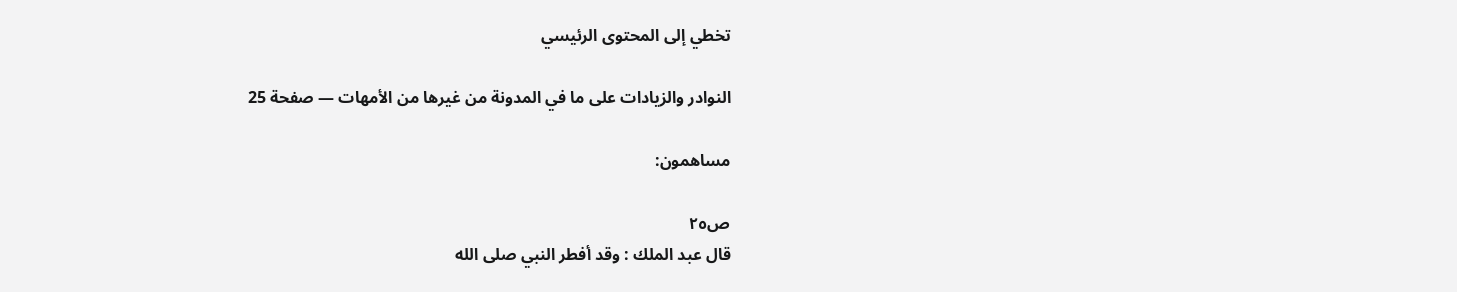تخطي إلى المحتوى الرئيسي

النوادر والزيادات على ما في المدونة من غيرها من الأمهات — صفحة 25

مساهمون:

ص٢٥
قال عبد الملك : وقد أفطر النبي صلى الله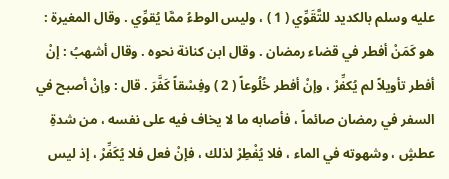عليه وسلم بالكديد للتَّقَوِّي ( 1 ) ، وليس الوطءُ ممَّا يُقوِّي . وقال المغيرة : هو كَمَنْ أفطر في قضاء رمضان . وقال ابن كنانة نحوه . وقال أشهبُ : إنْ أفطر تأويلاً لم يُكفِّرْ ، وإنْ أفطر خُلُوعاً ( 2 ) وفِسْقاً كَفَّرَ . قال : وإنْ أصبح في السفر في رمضان صائماً ، فأصابه ما لا يخاف فيه على نفسه ، من شدةِ عطشٍ ، وشهوته في الماء ، فلا يُفْطِرْ لذلك ، فإنْ فعل فلا يُكَفِّرْ ، إذ ليس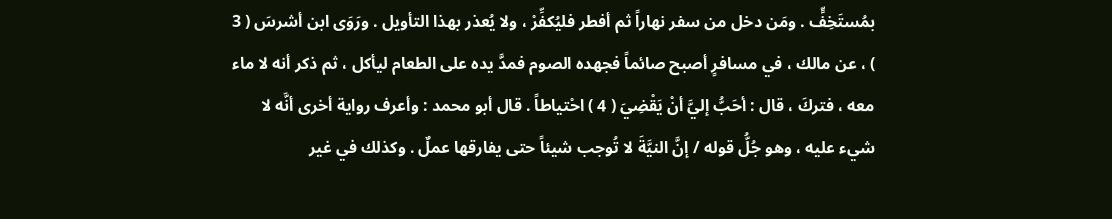بمُستَخِفٍّ . ومَن دخل من سفر نهاراً ثم أفطر فليُكفِّرْ ، ولا يُعذر بهذا التأويل . ورَوَى ابن أشرسَ ( 3 ) ، عن مالك ، في مسافرٍ أصبح صائماً فجهده الصوم فمدَّ يده على الطعام ليأكل ، ثم ذكر أنه لا ماء معه ، فتركَ ، قال : أحَبُّ إليَّ أنْ يَقْضِيَ ( 4 ) احْتياطاً . قال أبو محمد : وأعرف رواية أخرى أنَّه لا شيء عليه ، وهو جُلُّ قوله / إنَّ النيَّةَ لا تُوجب شيئاً حتى يفارقها عملٌ . وكذلك في غير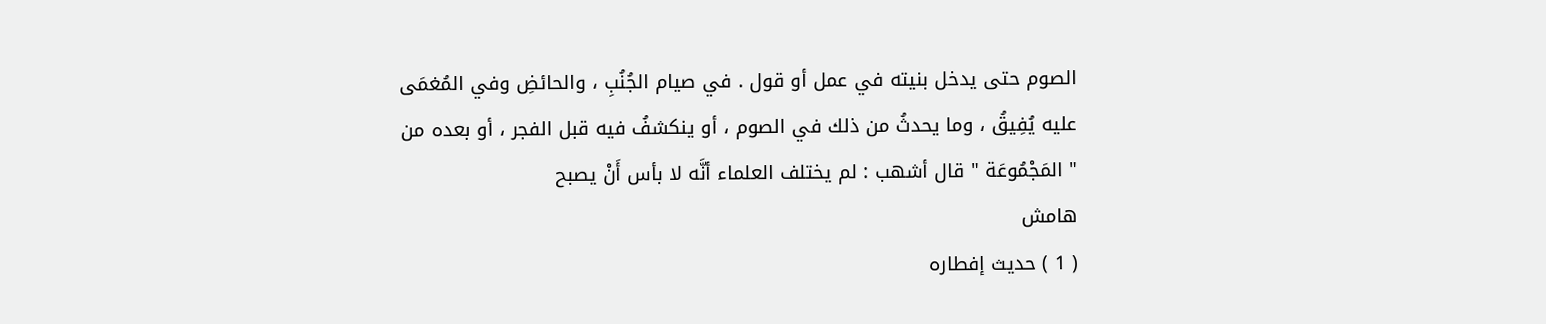الصوم حتى يدخل بنيته في عمل أو قول . في صيام الجُنُبِ ، والحائضِ وفي المُغمَى عليه يُفِيقُ ، وما يحدثُ من ذلك في الصوم ، أو ينكشفُ فيه قبل الفجر ، أو بعده من " المَجْمُوعَة " قال أشهب : لم يختلف العلماء أنَّه لا بأس أَنْ يصبح
هامش
( 1 ) حديث إفطاره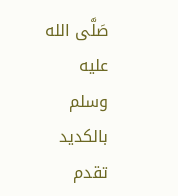صَلَّى الله عليه وسلم بالكديد تقدم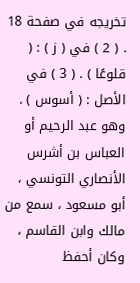تخريجه في صفحة 18 . ( 2 ) في ( ز ) : ( قلوعًا ) . ( 3 ) في الأصل : ( أسوس ) . وهو عبد الرحيم أو العباس بن أشرس الأنصاري التونسي ، أبو مسعود ، سمع من مالك وابن القاسم ، وكان أحفظ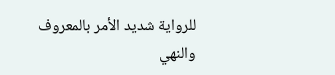للرواية شديد الأمر بالمعروف والنهي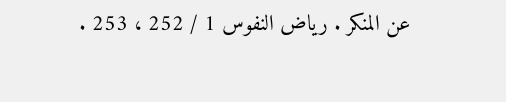عن المنكر . رياض النفوس 1 / 252 ، 253 .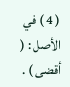( 4 ) في الأصل : ( أقضى ) .